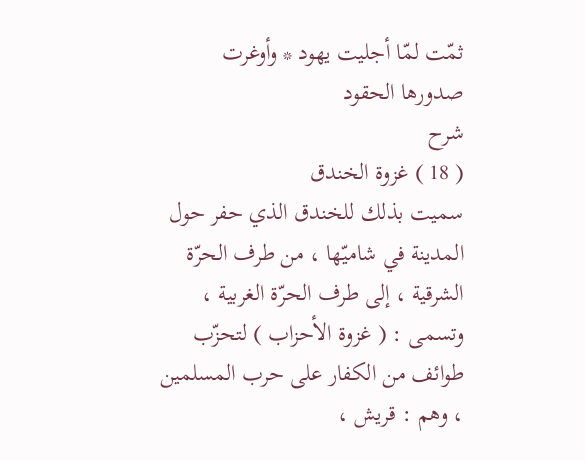ثمّت لمّا أجليت يهود * وأوغرت صدورها الحقود
شرح
( 18 ) غزوة الخندق
سميت بذلك للخندق الذي حفر حول المدينة في شاميّها ، من طرف الحرّة الشرقية ، إلى طرف الحرّة الغربية ، وتسمى : ( غزوة الأحزاب ) لتحزّب طوائف من الكفار على حرب المسلمين ، وهم : قريش ،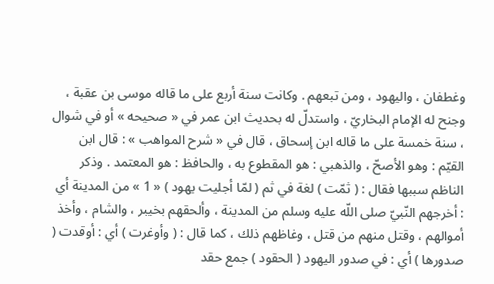وغطفان ، واليهود ، ومن تبعهم . وكانت سنة أربع على ما قاله موسى بن عقبة ، وجنح له الإمام البخاريّ ، واستدلّ له بحديث ابن عمر في « صحيحه » أو في شوال ، سنة خمسة على ما قاله ابن إسحاق ، قال في « شرح المواهب » : قال ابن القيّم : وهو الأصحّ ، والذهبي : هو المقطوع به ، والحافظ : هو المعتمد . وذكر الناظم سببها فقال : ( ثمّت ) لغة في ثم ( لمّا أجليت يهود ) « 1 » من المدينة أي : أخرجهم النّبيّ صلى اللّه عليه وسلم من المدينة ، وألحقهم بخيبر ، والشام ، وأخذ أموالهم ، وقتل منهم من قتل ، وغاظهم ذلك ، كما قال : ( وأوغرت ) أي : أوقدت ( صدورها ) أي : في صدور اليهود ( الحقود ) جمع حقد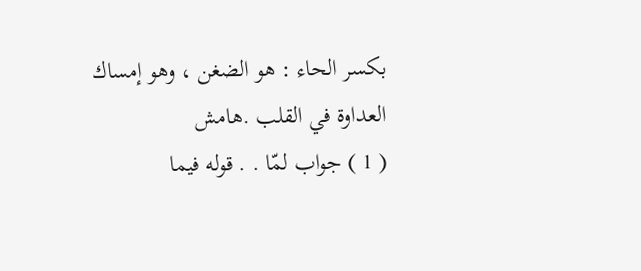بكسر الحاء : هو الضغن ، وهو إمساك العداوة في القلب .هامش
( 1 ) جواب لمّا . . قوله فيما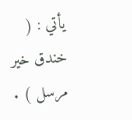يأتي : ( خندق خير مرسل ) .